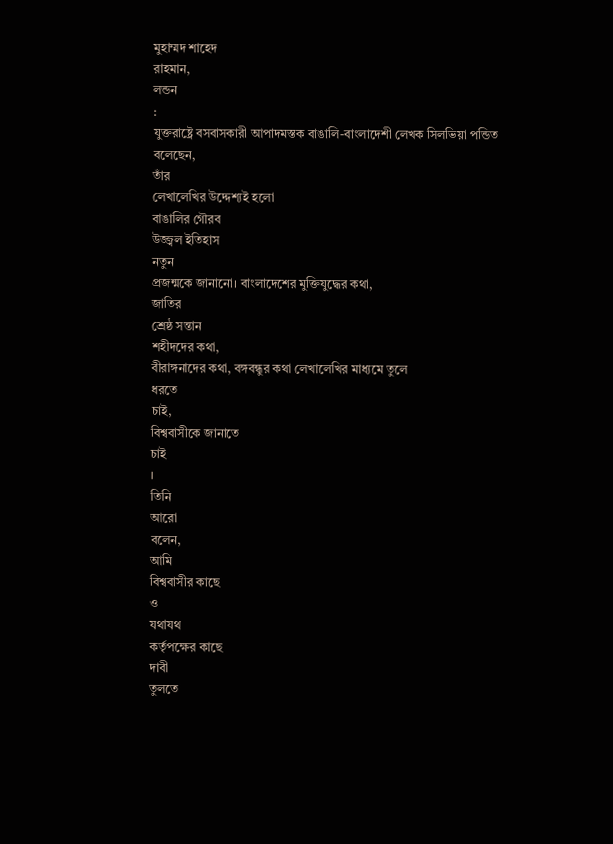মুহাম্মদ শাহেদ
রাহমান,
লন্ডন
:
যুক্তরাষ্ট্রে বসবাসকারী আপাদমস্তক বাঙালি-বাংলাদেশী লেখক সিলভিয়া পন্ডিত
বলেছেন,
তাঁর
লেখালেখির উদ্দেশ্যই হলো
বাঙালির গৌরব
উজ্জ্বল ইতিহাস
নতুন
প্রজন্মকে জানানো। বাংলাদেশের মুক্তিযুদ্ধের কথা,
জাতির
শ্রেষ্ঠ সন্তান
শহীদদের কথা,
বীরাঙ্গনাদের কথা, বঙ্গবন্ধুর কথা লেখালেখির মাধ্যমে তুলে
ধরতে
চাই,
বিশ্ববাসীকে জানাতে
চাই
।
তিনি
আরো
বলেন,
আমি
বিশ্ববাসীর কাছে
ও
যথাযথ
কর্তৃপক্ষের কাছে
দাবী
তুলতে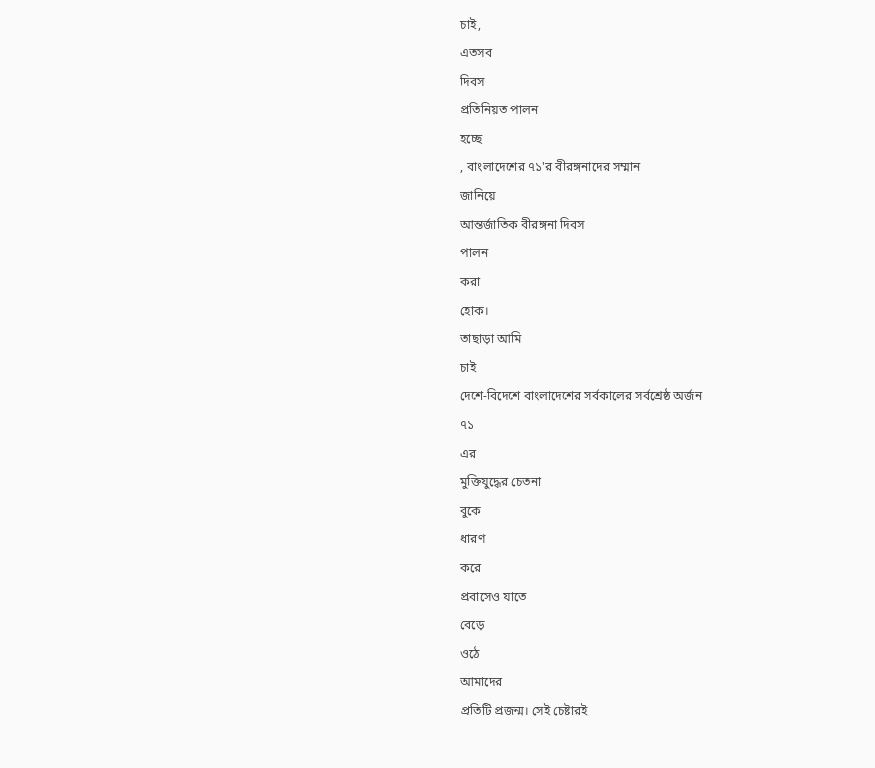চাই,
এতসব
দিবস
প্রতিনিয়ত পালন
হচ্ছে
, বাংলাদেশের ৭১'র বীরঙ্গনাদের সম্মান
জানিয়ে
আন্তর্জাতিক বীরঙ্গনা দিবস
পালন
করা
হোক।
তাছাড়া আমি
চাই
দেশে-বিদেশে বাংলাদেশের সর্বকালের সর্বশ্রেষ্ঠ অর্জন
৭১
এর
মুক্তিযুদ্ধের চেতনা
বুকে
ধারণ
করে
প্রবাসেও যাতে
বেড়ে
ওঠে
আমাদের
প্রতিটি প্রজন্ম। সেই চেষ্টারই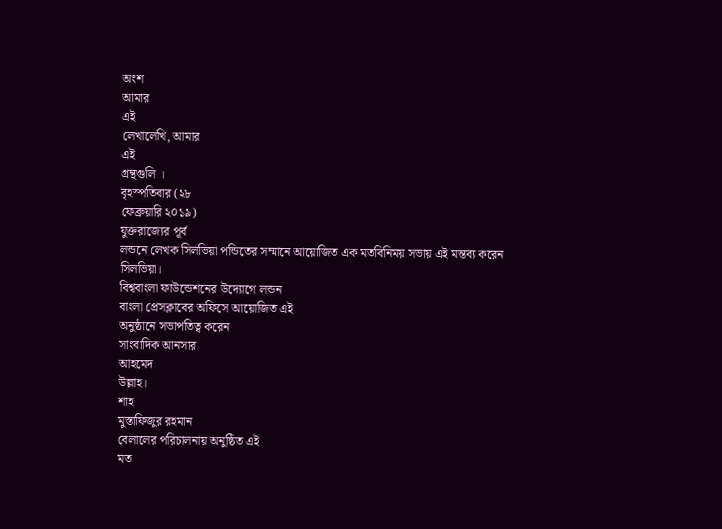অংশ
আমার
এই
লেখালেখি, আমার
এই
গ্রন্থগুলি ।
বৃহস্পতিবার (২৮
ফেব্রুয়ারি ২০১৯)
যুক্তরাজ্যের পূর্ব
লন্ডনে লেখক সিলভিয়া পন্ডিতের সম্মানে আয়োজিত এক মতবিনিময় সভায় এই মন্তব্য করেন
সিলভিয়া।
বিশ্ববাংলা ফাউন্ডেশনের উদ্যোগে লন্ডন
বাংলা প্রেসক্লাবের অফিসে আয়োজিত এই
অনুষ্ঠানে সভাপতিত্ব করেন
সাংবাদিক আনসার
আহমেদ
উল্লাহ।
শাহ
মুস্তাফিজুর রহমান
বেলালের পরিচালনায় অনুষ্ঠিত এই
মত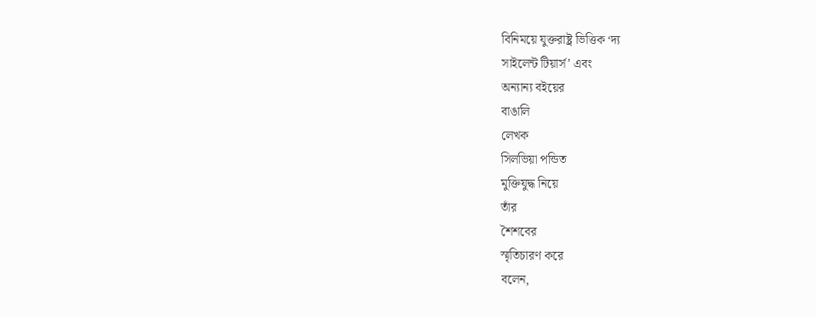বিনিময়ে যুক্তরাষ্ট্র ভিত্তিক ‘দ্য
সাইলেন্ট টিয়ার্স’ এবং
অন্যান্য বইয়ের
বাঙালি
লেখক
সিলভিয়া পন্ডিত
মুক্তিযুদ্ধ নিয়ে
তাঁর
শৈশবের
স্মৃতিচারণ করে
বলেন,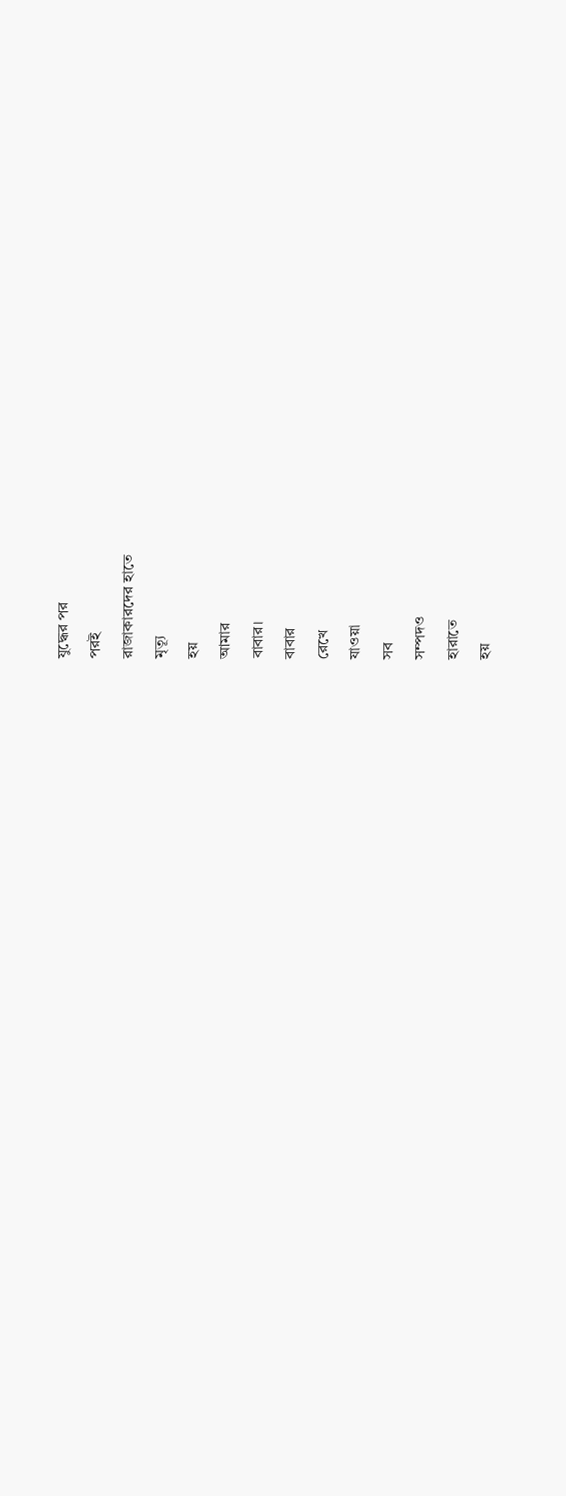যুদ্ধের পর
পরই
রাজাকারদের হাতে
মৃত্যূ
হয়
আমার
বাবার।
বাবার
রেখে
যাওয়া
সব
সম্পদও
হারাতে
হয়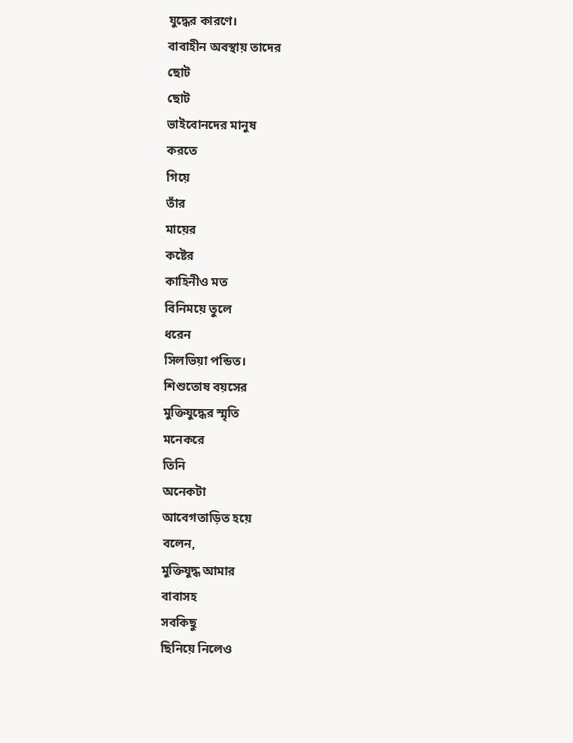যুদ্ধের কারণে।
বাবাহীন অবস্থায় তাদের
ছোট
ছোট
ভাইবোনদের মানুষ
করতে
গিয়ে
তাঁর
মায়ের
কষ্টের
কাহিনীও মত
বিনিময়ে তুলে
ধরেন
সিলভিয়া পন্ডিত।
শিশুতোষ বয়সের
মুক্তিযুদ্ধের স্মৃতি
মনেকরে
তিনি
অনেকটা
আবেগতাড়িত হয়ে
বলেন,
মুক্তিযুদ্ধ আমার
বাবাসহ
সবকিছু
ছিনিয়ে নিলেও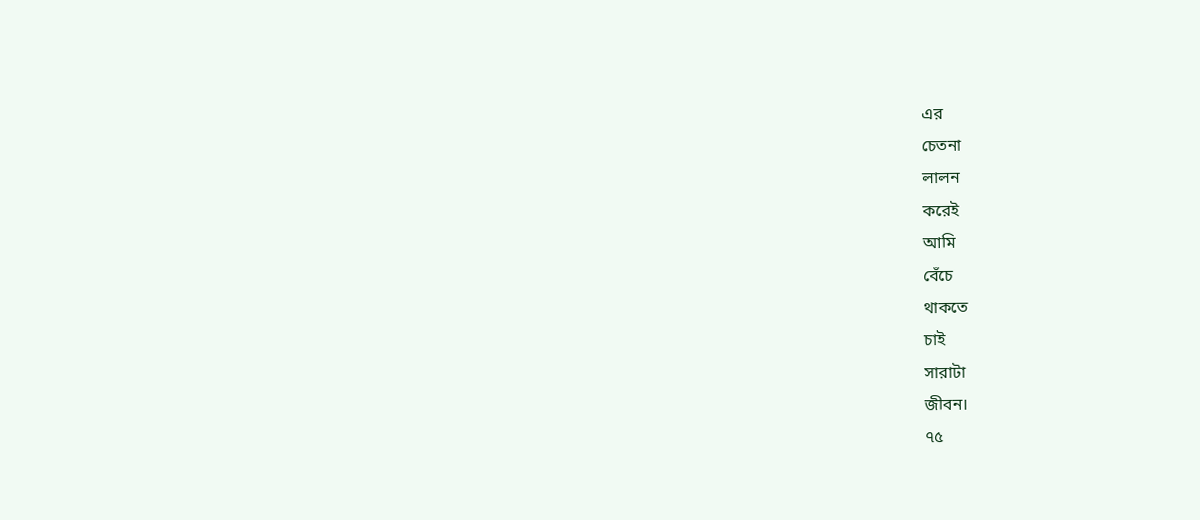এর
চেতনা
লালন
করেই
আমি
বেঁচে
থাকতে
চাই
সারাটা
জীবন।
৭৫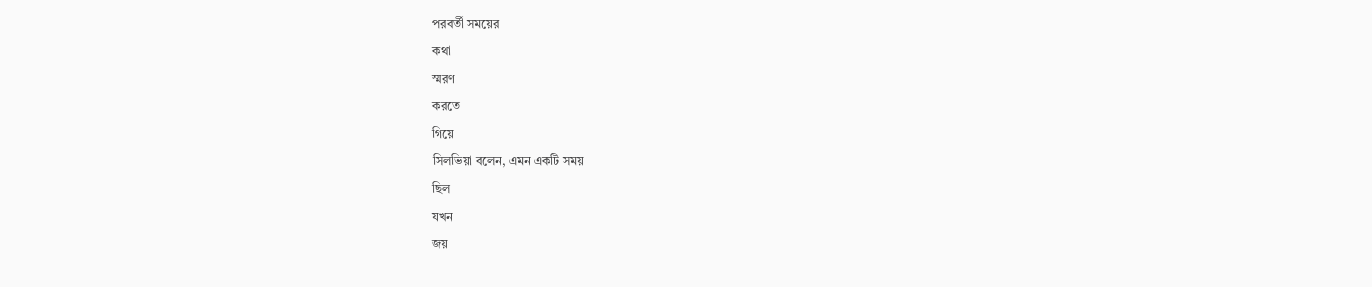পরবর্তী সময়ের
কথা
স্মরণ
করতে
গিয়ে
সিলভিয়া বলেন, এমন একটি সময়
ছিল
যখন
জয়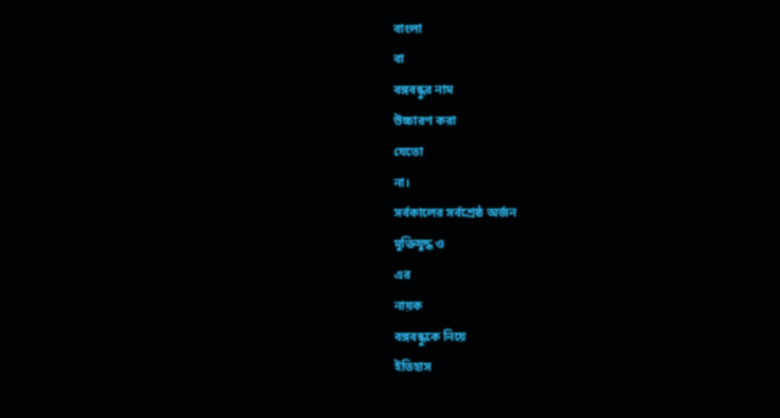বাংলা
বা
বঙ্গবন্ধুর নাম
উচ্চারণ করা
যেতো
না।
সর্বকালের সর্বশ্রেষ্ঠ অর্জন
মুক্তিযুদ্ধ ও
এর
নায়ক
বঙ্গবন্ধুকে নিয়ে
ইতিহাস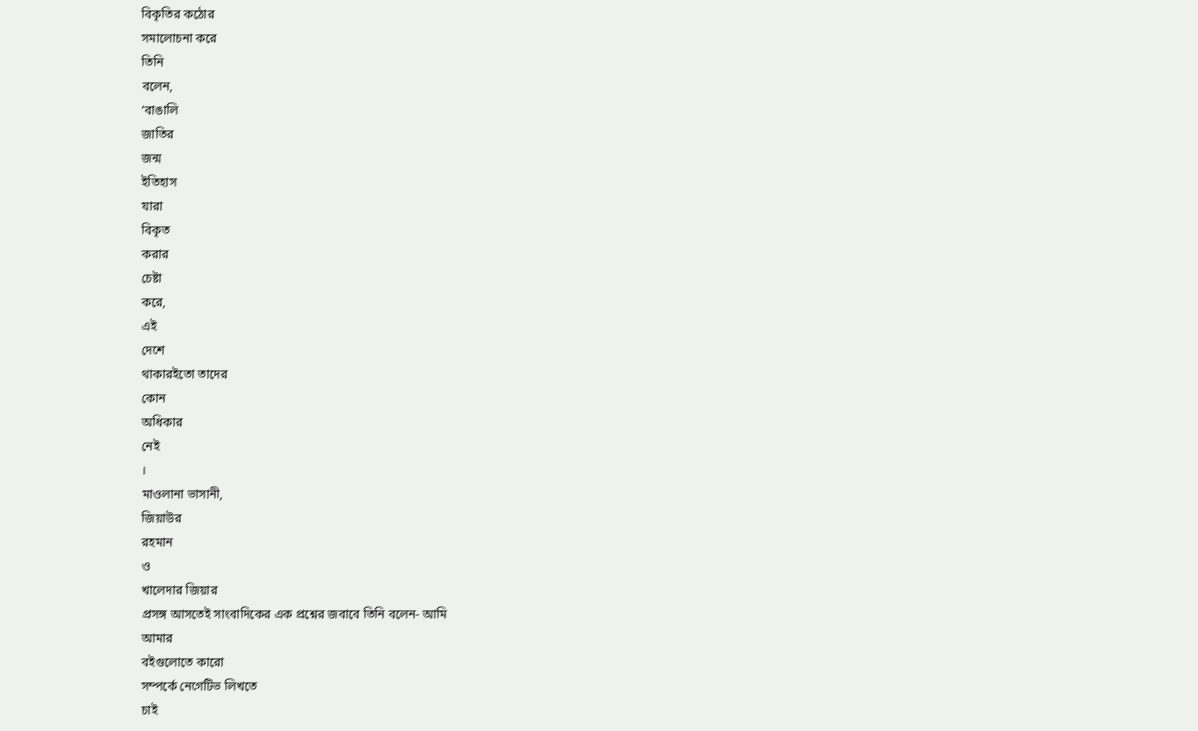বিকৃতির কঠোর
সমালোচনা করে
তিনি
বলেন,
‘বাঙালি
জাতির
জন্ম
ইতিহাস
যারা
বিকৃত
করার
চেষ্টা
করে,
এই
দেশে
থাকারইতো তাদের
কোন
অধিকার
নেই
।
মাওলানা ভাসানী,
জিয়াউর
রহমান
ও
খালেদার জিয়ার
প্রসঙ্গ আসতেই সাংবাদিকের এক প্রশ্নের জবাবে তিনি বলেন- আমি
আমার
বইগুলোতে কারো
সম্পর্কে নেগেটিভ লিখতে
চাই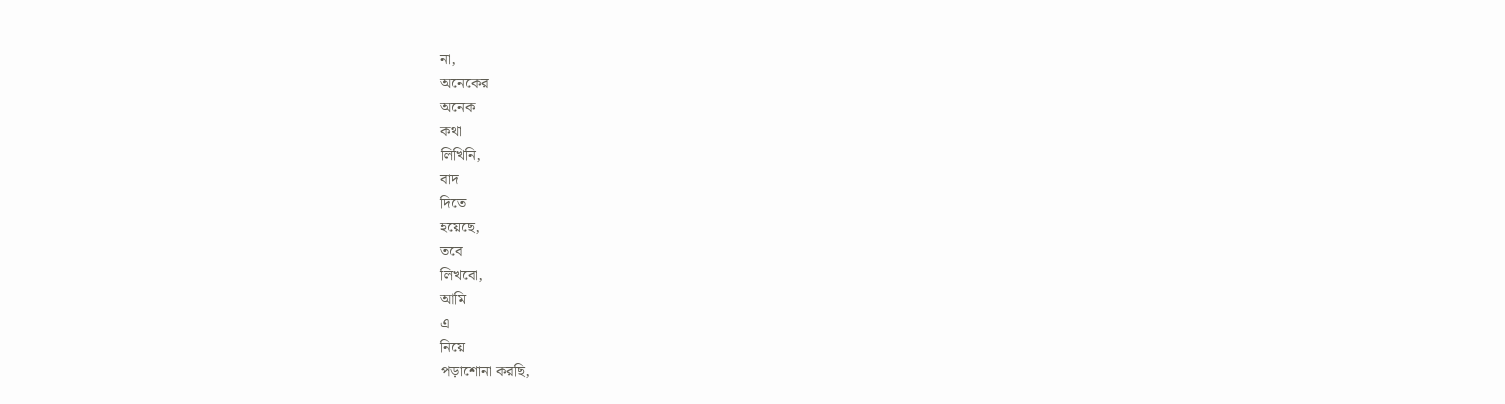না,
অনেকের
অনেক
কথা
লিখিনি,
বাদ
দিতে
হয়েছে,
তবে
লিখবো,
আমি
এ
নিয়ে
পড়াশোনা করছি,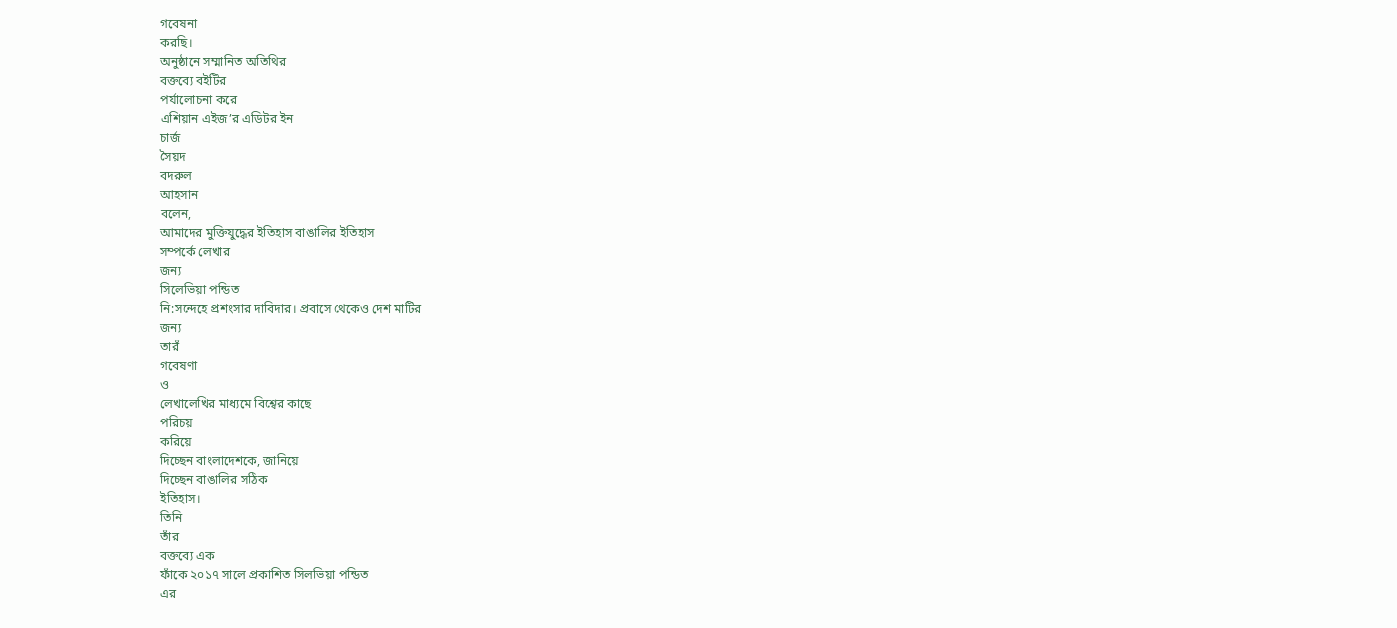গবেষনা
করছি।
অনুষ্ঠানে সম্মানিত অতিথির
বক্তব্যে বইটির
পর্যালোচনা করে
এশিয়ান এইজ’র এডিটর ইন
চার্জ
সৈয়দ
বদরুল
আহসান
বলেন,
আমাদের মুক্তিযুদ্ধের ইতিহাস বাঙালির ইতিহাস
সম্পর্কে লেখার
জন্য
সিলেভিয়া পন্ডিত
নি:সন্দেহে প্রশংসার দাবিদার। প্রবাসে থেকেও দেশ মাটির
জন্য
তারঁ
গবেষণা
ও
লেখালেখির মাধ্যমে বিশ্বের কাছে
পরিচয়
করিয়ে
দিচ্ছেন বাংলাদেশকে, জানিয়ে
দিচ্ছেন বাঙালির সঠিক
ইতিহাস।
তিনি
তাঁর
বক্তব্যে এক
ফাঁকে ২০১৭ সালে প্রকাশিত সিলভিয়া পন্ডিত
এর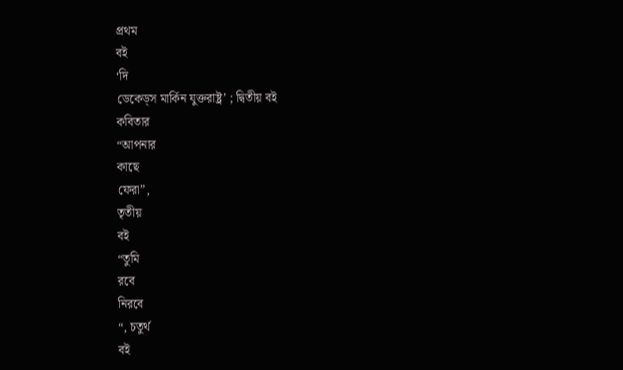প্রথম
বই
‘দি
ডেকেড্স মার্কিন যুক্তরাষ্ট্র’ ; দ্বিতীয় বই
কবিতার
“আপনার
কাছে
ফেরা”,
তৃতীয়
বই
“তুমি
রবে
নিরবে
“, চতুর্থ
বই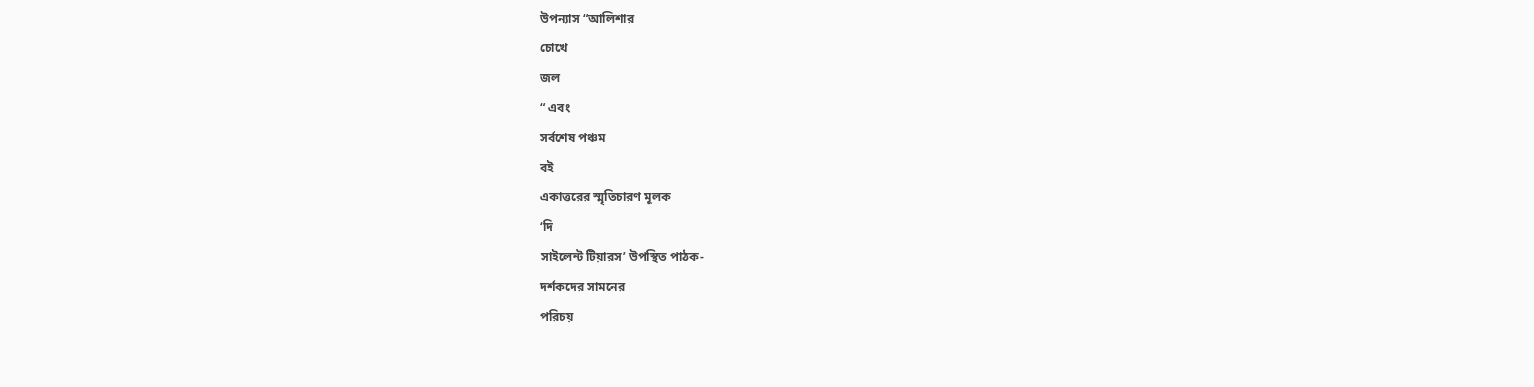উপন্যাস “আলিশার
চোখে
জল
“ এবং
সর্বশেষ পঞ্চম
বই
একাত্তরের স্মৃতিচারণ মূলক
‘দি
সাইলেন্ট টিয়ারস’ উপস্থিত পাঠক-
দর্শকদের সামনের
পরিচয়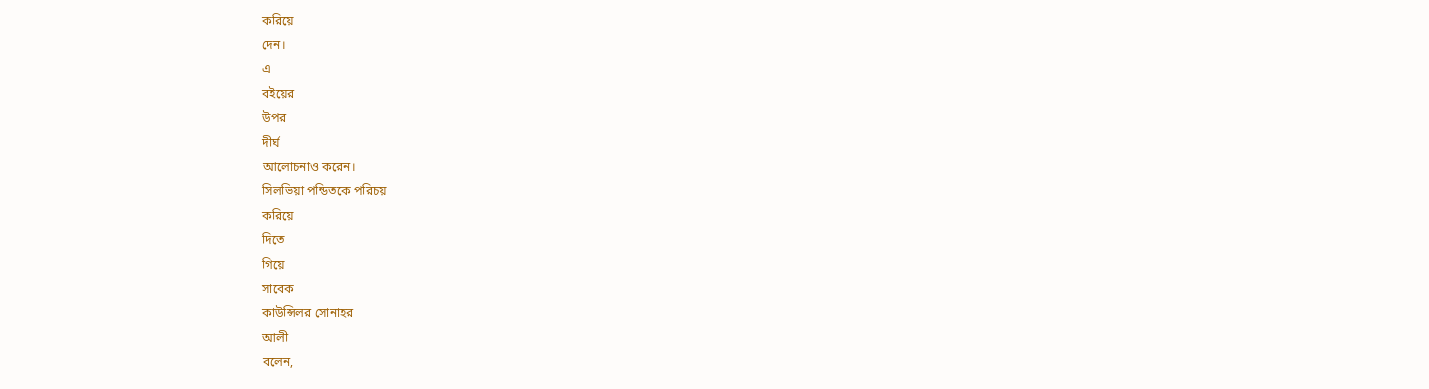করিয়ে
দেন।
এ
বইয়ের
উপর
দীর্ঘ
আলোচনাও করেন।
সিলভিয়া পন্ডিতকে পরিচয়
করিয়ে
দিতে
গিয়ে
সাবেক
কাউন্সিলর সোনাহর
আলী
বলেন,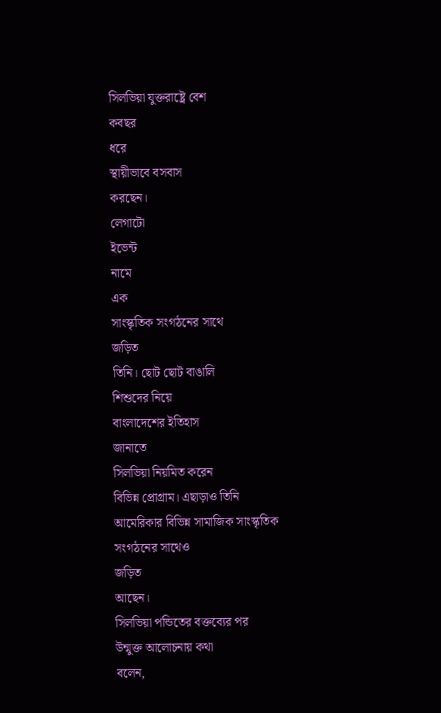সিলভিয়া যুক্তরাষ্ট্রে বেশ
কবছর
ধরে
স্থায়ীভাবে বসবাস
করছেন।
লেগাটো
ইভেন্ট
নামে
এক
সাংস্কৃতিক সংগঠনের সাথে
জড়িত
তিনি। ছোট ছোট বাঙালি
শিশুদের নিয়ে
বাংলাদেশের ইতিহাস
জানাতে
সিলভিয়া নিয়মিত করেন
বিভিন্ন প্রোগ্রাম। এছাড়াও তিনি
আমেরিকার বিভিন্ন সামাজিক সাংস্কৃতিক সংগঠনের সাথেও
জড়িত
আছেন।
সিলভিয়া পন্ডিতের বক্তব্যের পর
উন্মুক্ত আলোচনায় কথা
বলেন,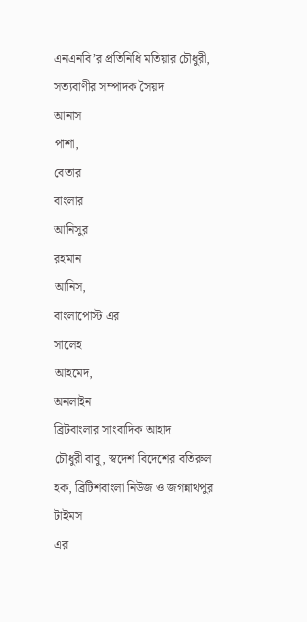এনএনবি’র প্রতিনিধি মতিয়ার চৌধুরী,
সত্যবাণীর সম্পাদক সৈয়দ
আনাস
পাশা,
বেতার
বাংলার
আনিসুর
রহমান
আনিস,
বাংলাপোস্ট এর
সালেহ
আহমেদ,
অনলাইন
ব্রিটবাংলার সাংবাদিক আহাদ
চৌধুরী বাবু, স্বদেশ বিদেশের বতিরুল
হক, ব্রিটিশবাংলা নিউজ ও জগন্নাথপুর টাইমস
এর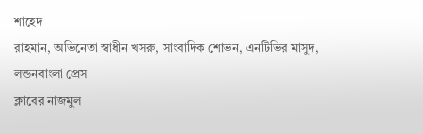শাহেদ
রাহমান, অভিনেতা স্বাধীন খসরু, সাংবাদিক শোভন, এনটিভির মাসুদ,
লন্ডনবাংলা প্রেস
ক্লাবের নাজমুল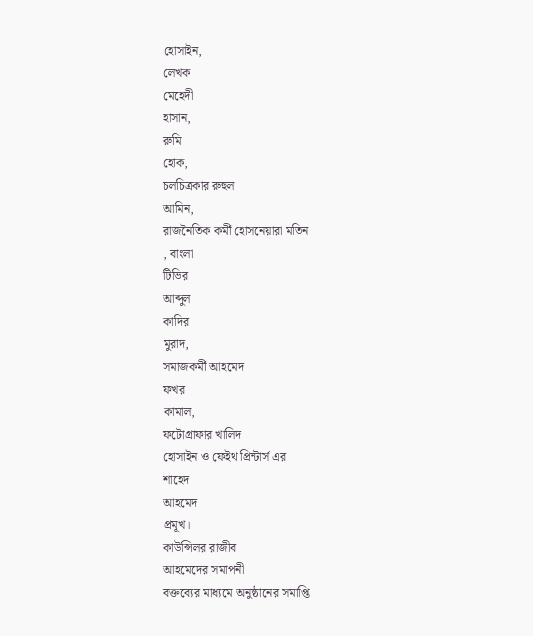হোসাইন,
লেখক
মেহেদী
হাসান,
রুমি
হোক,
চলচিত্রকার রুহুল
আমিন,
রাজনৈতিক কর্মী হোসনেয়ারা মতিন
, বাংলা
টিভির
আব্দুল
কাদির
মুরাদ,
সমাজকর্মী আহমেদ
ফখর
কামাল,
ফটোগ্রাফার খালিদ
হোসাইন ও ফেইথ প্রিন্টার্স এর
শাহেদ
আহমেদ
প্রমূখ।
কাউন্সিলর রাজীব
আহমেদের সমাপনী
বক্তব্যের মাধ্যমে অনুষ্ঠানের সমাপ্তি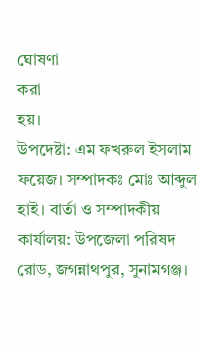ঘোষণা
করা
হয়।
উপদেষ্টা: এম ফখরুল ইসলাম ফয়েজ। সম্পাদকঃ মোঃ আব্দুল হাই। বার্তা ও সম্পাদকীয় কার্যালয়: উপজেলা পরিষদ রোড, জগন্নাথপুর, সুনামগঞ্জ।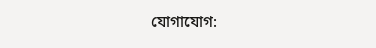যোগাযোগ: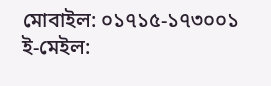মোবাইল: ০১৭১৫-১৭৩০০১ ই-মেইল: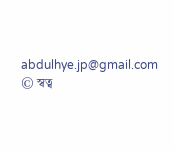abdulhye.jp@gmail.com
© স্বত্ব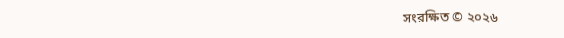সংরক্ষিত © ২০২৬